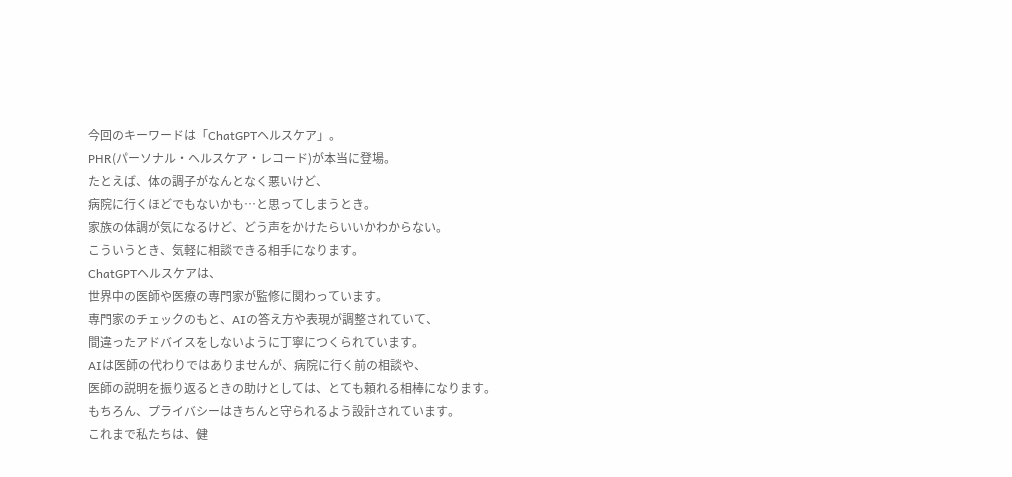今回のキーワードは「ChatGPTヘルスケア」。
PHR(パーソナル・ヘルスケア・レコード)が本当に登場。
たとえば、体の調子がなんとなく悪いけど、
病院に行くほどでもないかも…と思ってしまうとき。
家族の体調が気になるけど、どう声をかけたらいいかわからない。
こういうとき、気軽に相談できる相手になります。
ChatGPTヘルスケアは、
世界中の医師や医療の専門家が監修に関わっています。
専門家のチェックのもと、AIの答え方や表現が調整されていて、
間違ったアドバイスをしないように丁寧につくられています。
AIは医師の代わりではありませんが、病院に行く前の相談や、
医師の説明を振り返るときの助けとしては、とても頼れる相棒になります。
もちろん、プライバシーはきちんと守られるよう設計されています。
これまで私たちは、健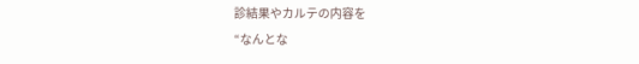診結果やカルテの内容を
“なんとな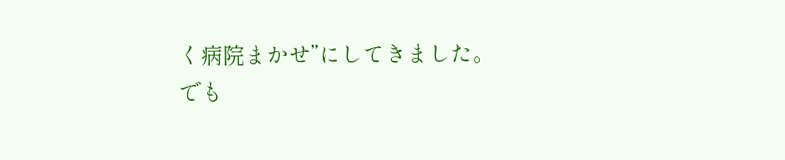く病院まかせ”にしてきました。
でも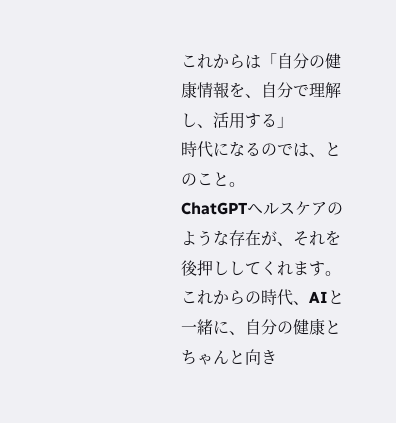これからは「自分の健康情報を、自分で理解し、活用する」
時代になるのでは、とのこと。
ChatGPTヘルスケアのような存在が、それを後押ししてくれます。
これからの時代、AIと一緒に、自分の健康とちゃんと向き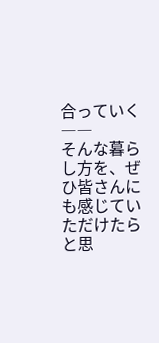合っていく――
そんな暮らし方を、ぜひ皆さんにも感じていただけたらと思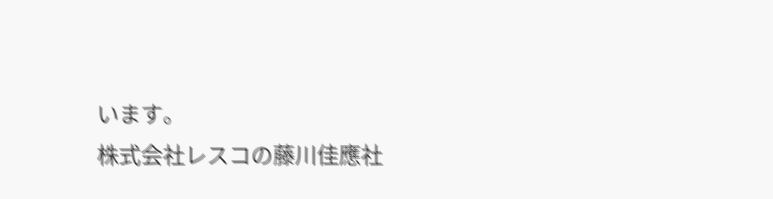います。
株式会社レスコの藤川佳應社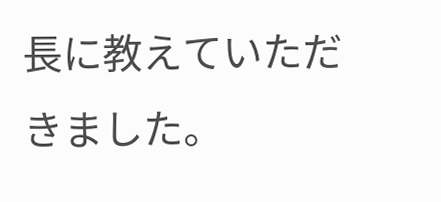長に教えていただきました。